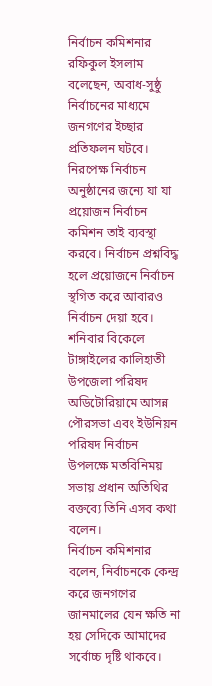নির্বাচন কমিশনার রফিকুল ইসলাম বলেছেন, অবাধ-সুষ্ঠু নির্বাচনের মাধ্যমে জনগণের ইচ্ছার প্রতিফলন ঘটবে। নিরপেক্ষ নির্বাচন অনুষ্ঠানের জন্যে যা যা প্রয়োজন নির্বাচন কমিশন তাই ব্যবস্থা করবে। নির্বাচন প্রশ্নবিদ্ধ হলে প্রয়োজনে নির্বাচন স্থগিত করে আবারও নির্বাচন দেয়া হবে।
শনিবার বিকেলে টাঙ্গাইলের কালিহাতী উপজেলা পরিষদ অডিটোরিয়ামে আসন্ন পৌরসভা এবং ইউনিয়ন পরিষদ নির্বাচন উপলক্ষে মতবিনিময় সভায় প্রধান অতিথির বক্তব্যে তিনি এসব কথা বলেন।
নির্বাচন কমিশনার বলেন, নির্বাচনকে কেন্দ্র করে জনগণের জানমালের যেন ক্ষতি না হয় সেদিকে আমাদের সর্বোচ্চ দৃষ্টি থাকবে।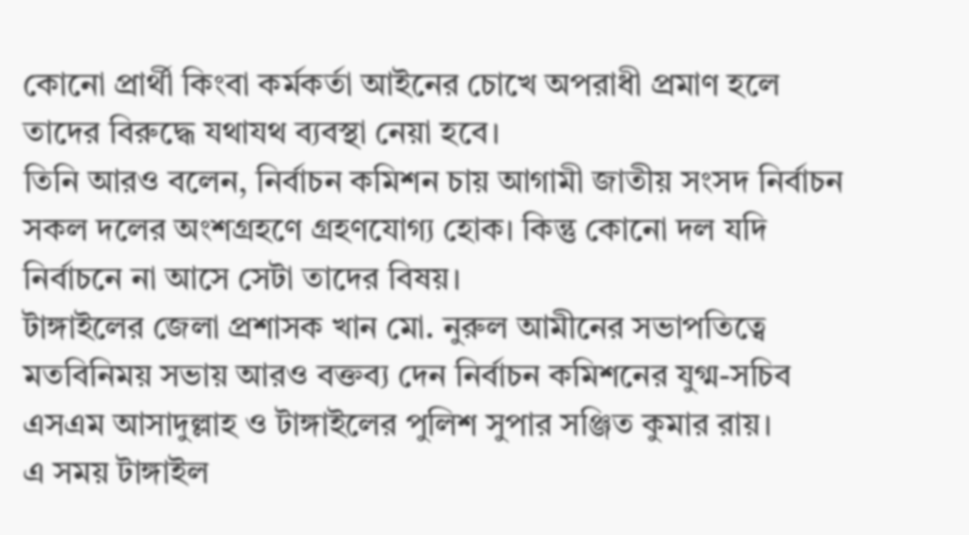কোনো প্রার্থী কিংবা কর্মকর্তা আইনের চোখে অপরাধী প্রমাণ হলে তাদের বিরুদ্ধে যথাযথ ব্যবস্থা নেয়া হবে।
তিনি আরও বলেন, নির্বাচন কমিশন চায় আগামী জাতীয় সংসদ নির্বাচন সকল দলের অংশগ্রহণে গ্রহণযোগ্য হোক। কিন্তু কোনো দল যদি নির্বাচনে না আসে সেটা তাদের বিষয়।
টাঙ্গাইলের জেলা প্রশাসক খান মো. নুরুল আমীনের সভাপতিত্বে মতবিনিময় সভায় আরও বক্তব্য দেন নির্বাচন কমিশনের যুগ্ম-সচিব এসএম আসাদুল্লাহ ও টাঙ্গাইলের পুলিশ সুপার সঞ্জিত কুমার রায়।
এ সময় টাঙ্গাইল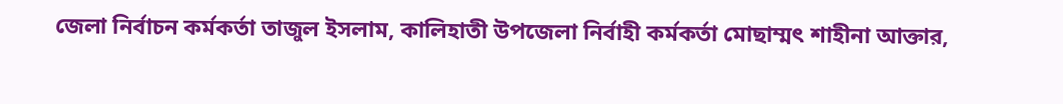জেলা নির্বাচন কর্মকর্তা তাজুল ইসলাম, কালিহাতী উপজেলা নির্বাহী কর্মকর্তা মোছাম্মৎ শাহীনা আক্তার,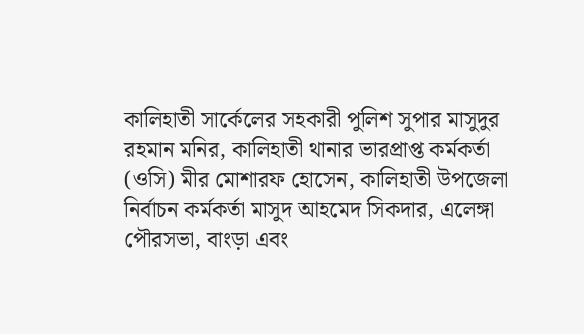কালিহাতী সার্কেলের সহকারী পুলিশ সুপার মাসুদুর রহমান মনির, কালিহাতী থানার ভারপ্রাপ্ত কর্মকর্তা (ওসি) মীর মোশারফ হোসেন, কালিহাতী উপজেলা নির্বাচন কর্মকর্তা মাসুদ আহমেদ সিকদার, এলেঙ্গা পৌরসভা, বাংড়া এবং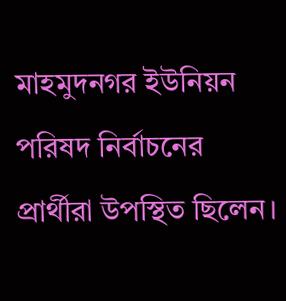মাহমুদনগর ইউনিয়ন পরিষদ নির্বাচনের প্রার্থীরা উপস্থিত ছিলেন।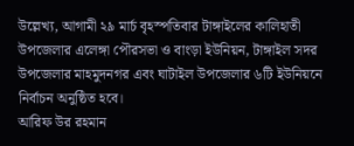উল্লেখ্য, আগামী ২৯ মার্চ বৃহস্পতিবার টাঙ্গাইলের কালিহাতী উপজেলার এলেঙ্গা পৌরসভা ও বাংড়া ইউনিয়ন, টাঙ্গাইল সদর উপজেলার মাহমুদনগর এবং ঘাটাইল উপজেলার ৬টি ইউনিয়নে নির্বাচন অনুষ্ঠিত হবে।
আরিফ উর রহমান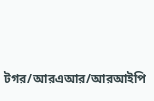টগর/আরএআর/আরআইপি